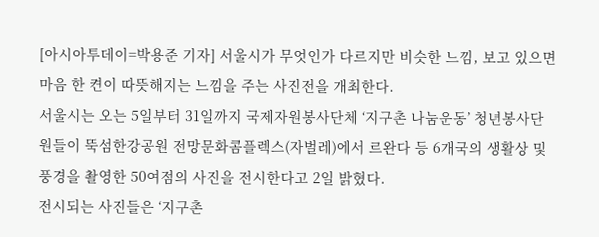[아시아투데이=박용준 기자] 서울시가 무엇인가 다르지만 비슷한 느낌, 보고 있으면 마음 한 켠이 따뜻해지는 느낌을 주는 사진전을 개최한다.
서울시는 오는 5일부터 31일까지 국제자원봉사단체 ‘지구촌 나눔운동’ 청년봉사단원들이 뚝섬한강공원 전망문화콤플렉스(자벌레)에서 르완다 등 6개국의 생활상 및 풍경을 촬영한 50여점의 사진을 전시한다고 2일 밝혔다.
전시되는 사진들은 ‘지구촌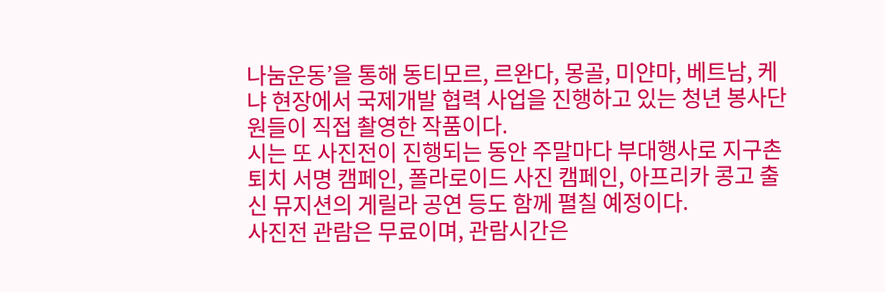나눔운동’을 통해 동티모르, 르완다, 몽골, 미얀마, 베트남, 케냐 현장에서 국제개발 협력 사업을 진행하고 있는 청년 봉사단원들이 직접 촬영한 작품이다.
시는 또 사진전이 진행되는 동안 주말마다 부대행사로 지구촌 퇴치 서명 캠페인, 폴라로이드 사진 캠페인, 아프리카 콩고 출신 뮤지션의 게릴라 공연 등도 함께 펼칠 예정이다.
사진전 관람은 무료이며, 관람시간은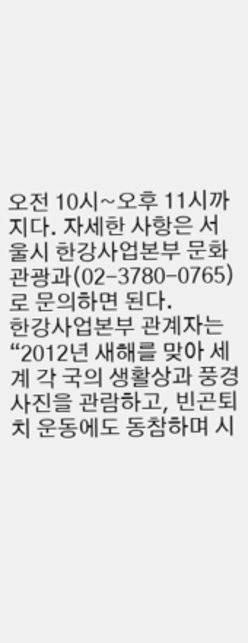오전 10시~오후 11시까지다. 자세한 사항은 서울시 한강사업본부 문화관광과(02-3780-0765)로 문의하면 된다.
한강사업본부 관계자는 “2012년 새해를 맞아 세계 각 국의 생활상과 풍경사진을 관람하고, 빈곤퇴치 운동에도 동참하며 시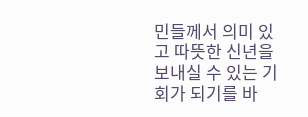민들께서 의미 있고 따뜻한 신년을 보내실 수 있는 기회가 되기를 바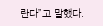란다”고 말했다.